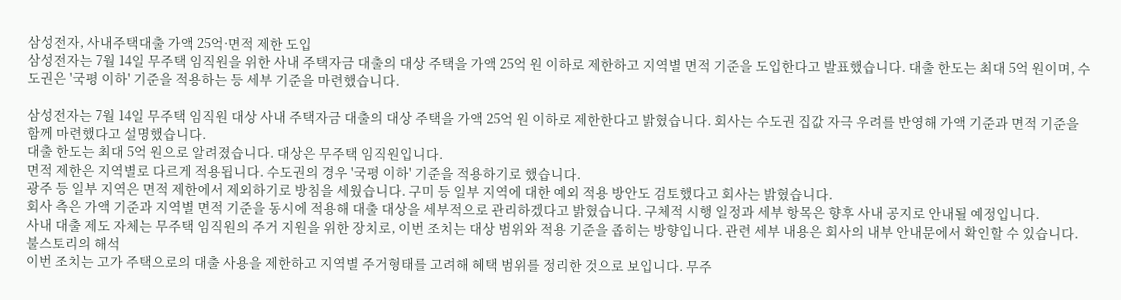삼성전자, 사내주택대출 가액 25억·면적 제한 도입
삼성전자는 7월 14일 무주택 임직원을 위한 사내 주택자금 대출의 대상 주택을 가액 25억 원 이하로 제한하고 지역별 면적 기준을 도입한다고 발표했습니다. 대출 한도는 최대 5억 원이며, 수도권은 '국평 이하' 기준을 적용하는 등 세부 기준을 마련했습니다.

삼성전자는 7월 14일 무주택 임직원 대상 사내 주택자금 대출의 대상 주택을 가액 25억 원 이하로 제한한다고 밝혔습니다. 회사는 수도권 집값 자극 우려를 반영해 가액 기준과 면적 기준을 함께 마련했다고 설명했습니다.
대출 한도는 최대 5억 원으로 알려졌습니다. 대상은 무주택 임직원입니다.
면적 제한은 지역별로 다르게 적용됩니다. 수도권의 경우 '국평 이하' 기준을 적용하기로 했습니다.
광주 등 일부 지역은 면적 제한에서 제외하기로 방침을 세웠습니다. 구미 등 일부 지역에 대한 예외 적용 방안도 검토했다고 회사는 밝혔습니다.
회사 측은 가액 기준과 지역별 면적 기준을 동시에 적용해 대출 대상을 세부적으로 관리하겠다고 밝혔습니다. 구체적 시행 일정과 세부 항목은 향후 사내 공지로 안내될 예정입니다.
사내 대출 제도 자체는 무주택 임직원의 주거 지원을 위한 장치로, 이번 조치는 대상 범위와 적용 기준을 좁히는 방향입니다. 관련 세부 내용은 회사의 내부 안내문에서 확인할 수 있습니다.
불스토리의 해석
이번 조치는 고가 주택으로의 대출 사용을 제한하고 지역별 주거형태를 고려해 혜택 범위를 정리한 것으로 보입니다. 무주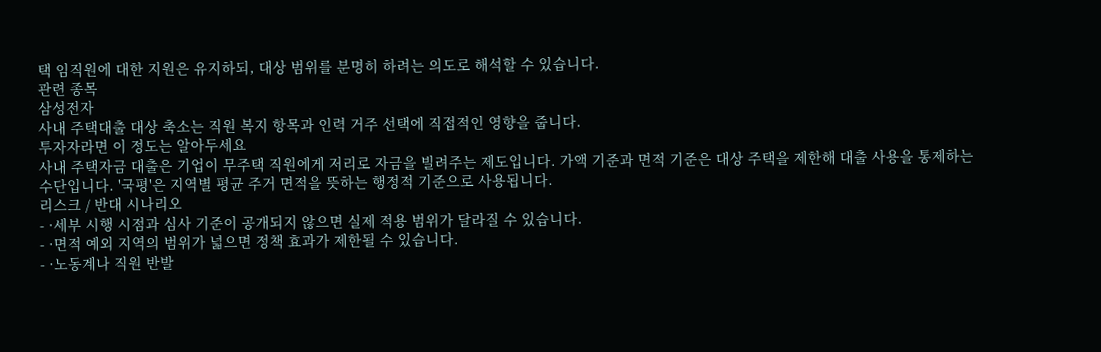택 임직원에 대한 지원은 유지하되, 대상 범위를 분명히 하려는 의도로 해석할 수 있습니다.
관련 종목
삼성전자
사내 주택대출 대상 축소는 직원 복지 항목과 인력 거주 선택에 직접적인 영향을 줍니다.
투자자라면 이 정도는 알아두세요
사내 주택자금 대출은 기업이 무주택 직원에게 저리로 자금을 빌려주는 제도입니다. 가액 기준과 면적 기준은 대상 주택을 제한해 대출 사용을 통제하는 수단입니다. '국평'은 지역별 평균 주거 면적을 뜻하는 행정적 기준으로 사용됩니다.
리스크 / 반대 시나리오
- ·세부 시행 시점과 심사 기준이 공개되지 않으면 실제 적용 범위가 달라질 수 있습니다.
- ·면적 예외 지역의 범위가 넓으면 정책 효과가 제한될 수 있습니다.
- ·노동계나 직원 반발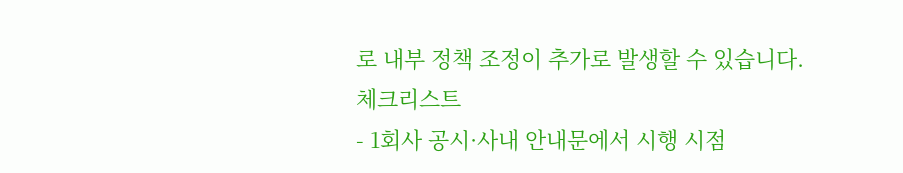로 내부 정책 조정이 추가로 발생할 수 있습니다.
체크리스트
- 1회사 공시·사내 안내문에서 시행 시점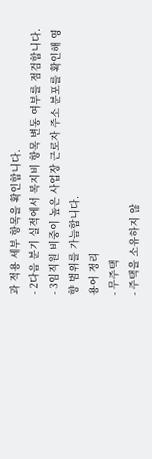과 적용 세부 항목을 확인합니다.
- 2다음 분기 실적에서 복지비 항목 변동 여부를 점검합니다.
- 3임직원 비중이 높은 사업장 근로자 주소 분포를 확인해 영향 범위를 가늠합니다.
용어 정리
- 무주택
- 주택을 소유하지 않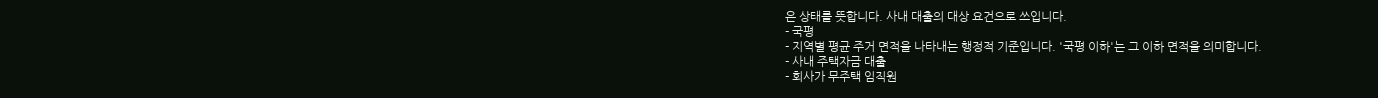은 상태를 뜻합니다. 사내 대출의 대상 요건으로 쓰입니다.
- 국평
- 지역별 평균 주거 면적을 나타내는 행정적 기준입니다. '국평 이하'는 그 이하 면적을 의미합니다.
- 사내 주택자금 대출
- 회사가 무주택 임직원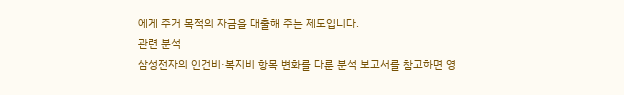에게 주거 목적의 자금을 대출해 주는 제도입니다.
관련 분석
삼성전자의 인건비·복지비 항목 변화를 다룬 분석 보고서를 참고하면 영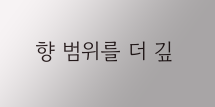향 범위를 더 깊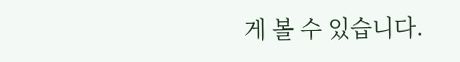게 볼 수 있습니다.